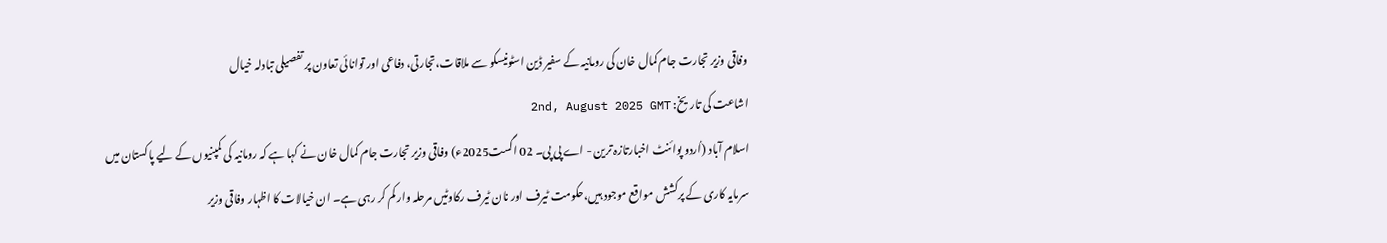وفاقی وزیر تجارت جام کمال خان کی رومانیہ کے سفیر ڈین اسٹونیسکو سے ملاقات،تجارتی، دفاعی اور توانائی تعاون پر تفصیلی تبادلہ خیال
اشاعت کی تاریخ: 2nd, August 2025 GMT
اسلام آباد (اُردو پوائنٹ اخبارتازہ ترین - اے پی پی۔ 02 اگست2025ء) وفاقی وزیر تجارت جام کمال خان نے کہا ہے کہ رومانیہ کی کمپنیوں کے لیے پاکستان میں سرمایہ کاری کے پرکشش مواقع موجود ہیں،حکومت ٹیرف اور نان ٹیرف رکاوٹیں مرحلہ وار کم کر رہی ہے۔ ان خیالات کا اظہار وفاقی وزیر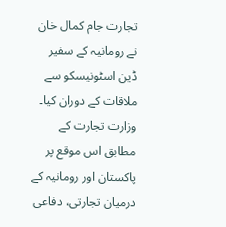تجارت جام کمال خان نے رومانیہ کے سفیر ڈین اسٹونیسکو سے ملاقات کے دوران کیا۔
وزارت تجارت کے مطابق اس موقع پر پاکستان اور رومانیہ کے درمیان تجارتی، دفاعی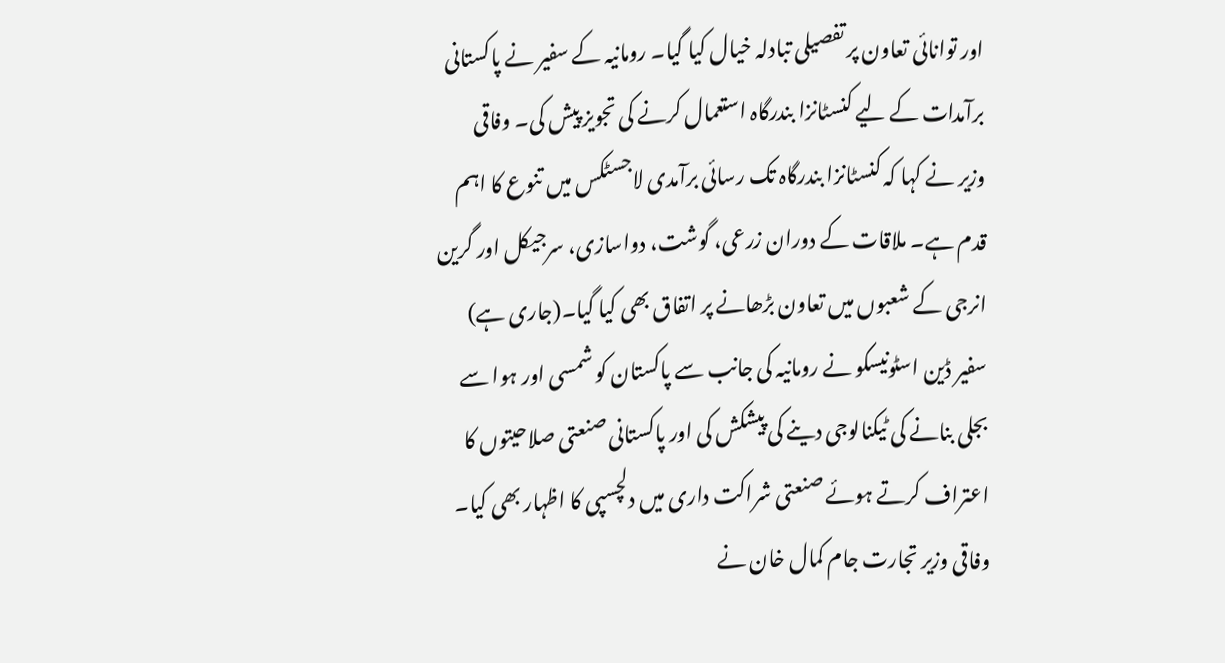اور توانائی تعاون پر تفصیلی تبادلہ خیال کیا گیا۔ رومانیہ کے سفیر نے پاکستانی برآمدات کے لیے کنسٹانزا بندرگاہ استعمال کرنے کی تجویز پیش کی۔ وفاقی وزیر نے کہا کہ کنسٹانزا بندرگاہ تک رسائی برآمدی لاجسٹکس میں تنوع کا اہم قدم ہے۔ ملاقات کے دوران زرعی، گوشت، دواسازی، سرجیکل اور گرین انرجی کے شعبوں میں تعاون بڑھانے پر اتفاق بھی کیا گیا۔(جاری ہے)
سفیر ڈین اسٹونیسکو نے رومانیہ کی جانب سے پاکستان کو شمسی اور ہوا سے بجلی بنانے کی ٹیکنالوجی دینے کی پیشکش کی اور پاکستانی صنعتی صلاحیتوں کا اعتراف کرتے ہوئے صنعتی شراکت داری میں دلچسپی کا اظہار بھی کیا۔ وفاقی وزیر تجارت جام کمال خان نے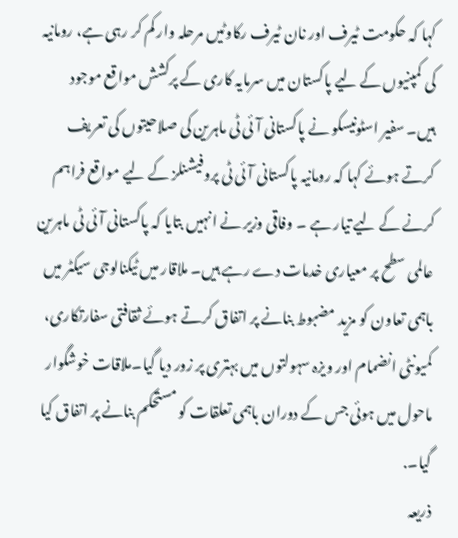کہا کہ حکومت ٹیرف اور نان ٹیرف رکاوٹیں مرحلہ وار کم کر رہی ہے، رومانیہ کی کمپنیوں کے لیے پاکستان میں سرمایہ کاری کے پرکشش مواقع موجود ہیں۔ سفیر اسٹونیسکو نے پاکستانی آئی ٹی ماہرین کی صلاحیتوں کی تعریف کرتے ہوئے کہا کہ رومانیہ پاکستانی آئی ٹی پروفیشنلز کے لیے مواقع فراہم کرنے کے لیے تیار ہے ۔ وفاقی وزیر نے انہیں بتایا کہ پاکستانی آئی ٹی ماہرین عالمی سطح پر معیاری خدمات دے رہے ہیں۔ ملاقار میں ٹیکنالوجی سیکٹر میں باہمی تعاون کو مزید مضبوط بنانے پر اتفاق کرتے ہوئے ثقافتی سفارتکاری، کمیونٹی انضمام اور ویزہ سہولتوں میں بہتری پر زور دیا گیا۔ملاقات خوشگوار ماحول میں ہوئی جس کے دوران باہمی تعلقات کو مستحکم بنانے پر اتفاق کیا گیا۔.
ذریعہ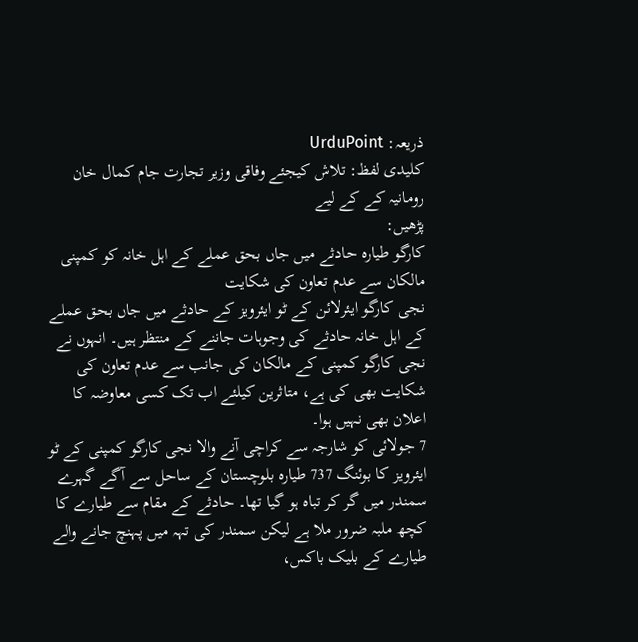ذریعہ: UrduPoint
کلیدی لفظ: تلاش کیجئے وفاقی وزیر تجارت جام کمال خان رومانیہ کے کے لیے
پڑھیں:
کارگو طیارہ حادثے میں جاں بحق عملے کے اہل خانہ کو کمپنی مالکان سے عدم تعاون کی شکایت
نجی کارگو ایئرلائن کے ٹو ایئرویز کے حادثے میں جاں بحق عملے کے اہل خانہ حادثے کی وجوہات جاننے کے منتظر ہیں۔ انہوں نے نجی کارگو کمپنی کے مالکان کی جانب سے عدم تعاون کی شکایت بھی کی ہے، متاثرین کیلئے اب تک کسی معاوضہ کا اعلان بھی نہیں ہوا۔
7 جولائی کو شارجہ سے کراچی آنے والا نجی کارگو کمپنی کے ٹو ایئرویز کا بوئنگ 737 طیارہ بلوچستان کے ساحل سے آگے گہرے سمندر میں گر کر تباہ ہو گیا تھا۔ حادثے کے مقام سے طیارے کا کچھ ملبہ ضرور ملا ہے لیکن سمندر کی تہہ میں پہنچ جانے والے طیارے کے بلیک باکس،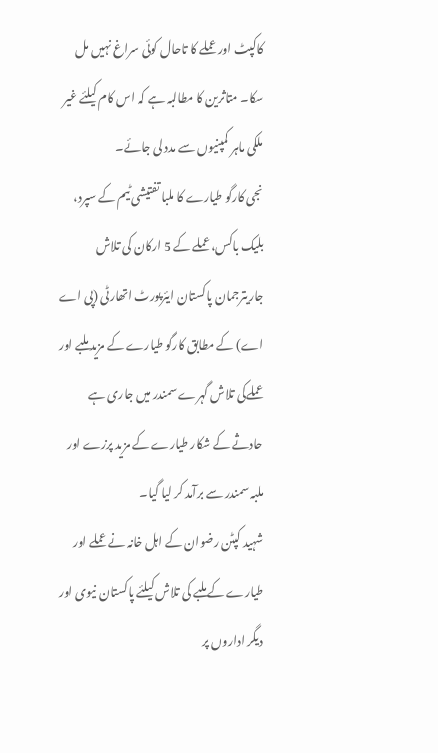کاکپٹ اور عملے کا تاحال کوئی سراغ نہیں مل سکا۔ متاثرین کا مطالبہ ہے کہ اس کام کیلئے غیر ملکی ماہر کمپنیوں سے مدد لی جائے۔
نجی کارگو طیارے کا ملبا تفتیشی ٹیم کے سپرد، بلیک باکس، عملے کے 5 ارکان کی تلاش جاریترجمان پاکستان ایئرپورٹ اتھارٹی (پی اے اے) کے مطابق کارگو طیارے کے مزید ملبے اور عملےکی تلاش گہرے سمندر میں جاری ہے حادثے کے شکار طیارے کے مزید پرزے اور ملبہ سمندر سے برآمد کر لیا گیا۔
شہید کپٹن رضوان کے اہل خانہ نے عملے اور طیارے کے ملبے کی تلاش کیلئے پاکستان نیوی اور دیگر اداروں پر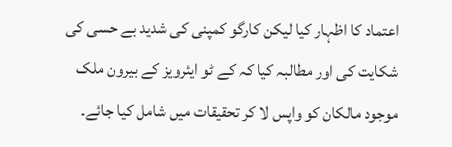اعتماد کا اظہار کیا لیکن کارگو کمپنی کی شدید بے حسی کی شکایت کی اور مطالبہ کیا کہ کے ٹو ایئرویز کے بیرون ملک موجود مالکان کو واپس لا کر تحقیقات میں شامل کیا جائے۔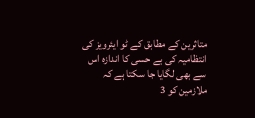متاثرین کے مطابق کے ٹو ایئرویز کی انتظامیہ کی بے حسی کا اندازہ اس سے بھی لگایا جا سکتا ہے کہ ملازمین کو 3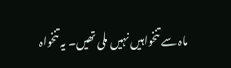ماہ سے تنخواہیں نہیں ملی تھیں۔ یہ تنخواہ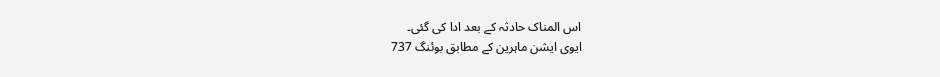اس المناک حادثہ کے بعد ادا کی گئی۔
ایوی ایشن ماہرین کے مطابق بوئنگ 737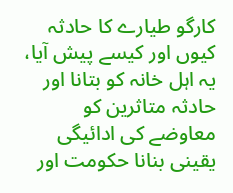کارگو طیارے کا حادثہ کیوں اور کیسے پیش آیا، یہ اہل خانہ کو بتانا اور حادثہ متاثرین کو معاوضے کی ادائیگی یقینی بنانا حکومت اور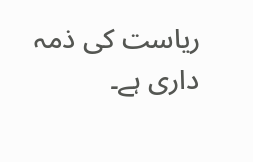ریاست کی ذمہ داری ہے۔